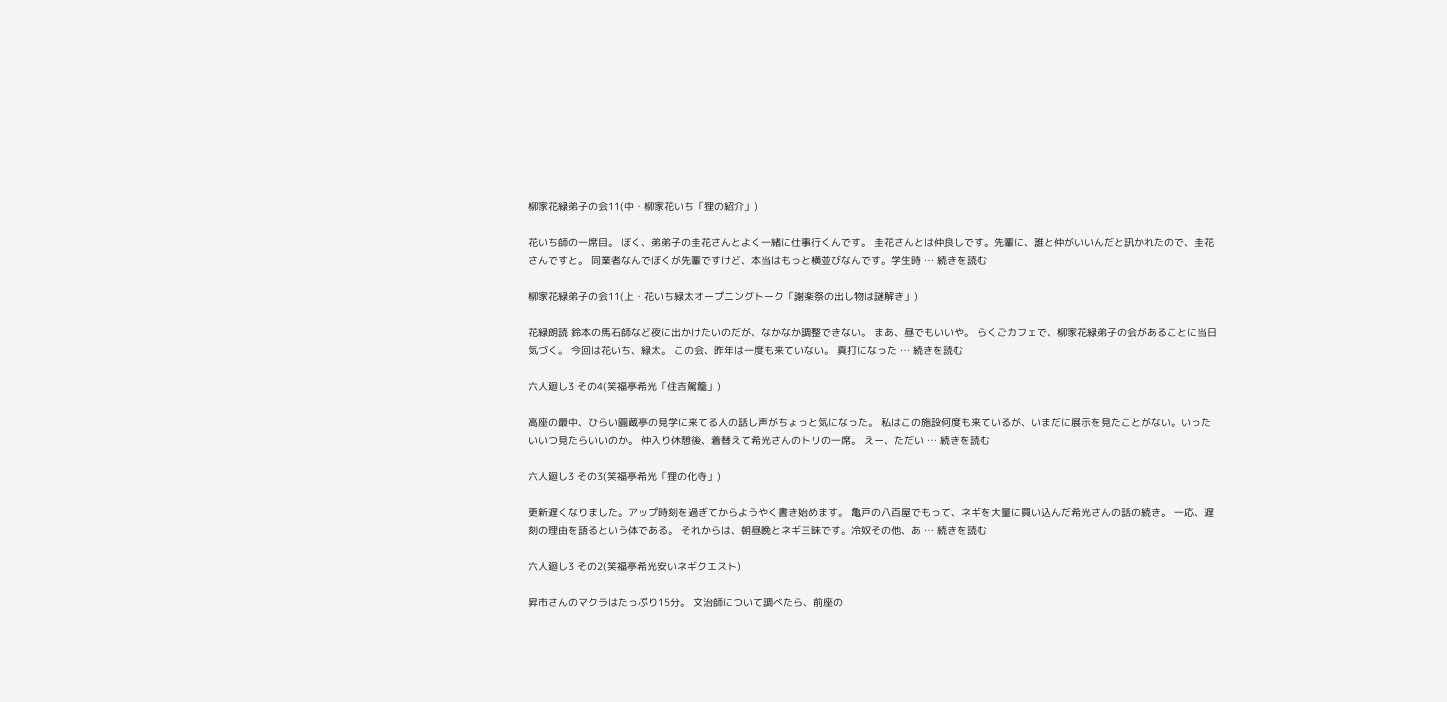柳家花緑弟子の会11(中・柳家花いち「狸の紹介」)

花いち師の一席目。 ぼく、弟弟子の圭花さんとよく一緒に仕事行くんです。 圭花さんとは仲良しです。先輩に、誰と仲がいいんだと訊かれたので、圭花さんですと。 同業者なんでぼくが先輩ですけど、本当はもっと横並びなんです。学生時 … 続きを読む

柳家花緑弟子の会11(上・花いち緑太オープニングトーク「謝楽祭の出し物は謎解き」)

花緑朗読 鈴本の馬石師など夜に出かけたいのだが、なかなか調整できない。 まあ、昼でもいいや。 らくごカフェで、柳家花緑弟子の会があることに当日気づく。 今回は花いち、緑太。 この会、昨年は一度も来ていない。 真打になった … 続きを読む

六人廻し3 その4(笑福亭希光「住吉駕籠」)

高座の最中、ひらい圓蔵亭の見学に来てる人の話し声がちょっと気になった。 私はこの施設何度も来ているが、いまだに展示を見たことがない。いったいいつ見たらいいのか。 仲入り休憩後、着替えて希光さんのトリの一席。 えー、ただい … 続きを読む

六人廻し3 その3(笑福亭希光「狸の化寺」)

更新遅くなりました。アップ時刻を過ぎてからようやく書き始めます。 亀戸の八百屋でもって、ネギを大量に買い込んだ希光さんの話の続き。 一応、遅刻の理由を語るという体である。 それからは、朝昼晩とネギ三昧です。冷奴その他、あ … 続きを読む

六人廻し3 その2(笑福亭希光安いネギクエスト)

昇市さんのマクラはたっぷり15分。 文治師について調べたら、前座の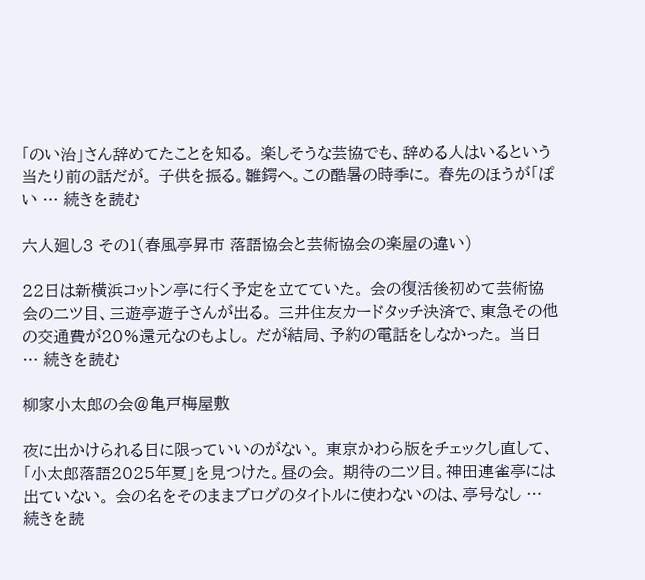「のい治」さん辞めてたことを知る。 楽しそうな芸協でも、辞める人はいるという当たり前の話だが。 子供を振る。雛鍔へ。この酷暑の時季に。 春先のほうが「ぽい … 続きを読む

六人廻し3 その1(春風亭昇市 落語協会と芸術協会の楽屋の違い)

22日は新横浜コットン亭に行く予定を立てていた。 会の復活後初めて芸術協会の二ツ目、三遊亭遊子さんが出る。 三井住友カードタッチ決済で、東急その他の交通費が20%還元なのもよし。 だが結局、予約の電話をしなかった。 当日 … 続きを読む

柳家小太郎の会@亀戸梅屋敷

夜に出かけられる日に限っていいのがない。 東京かわら版をチェックし直して、「小太郎落語2025年夏」を見つけた。昼の会。 期待の二ツ目。神田連雀亭には出ていない。 会の名をそのままブログのタイトルに使わないのは、亭号なし … 続きを読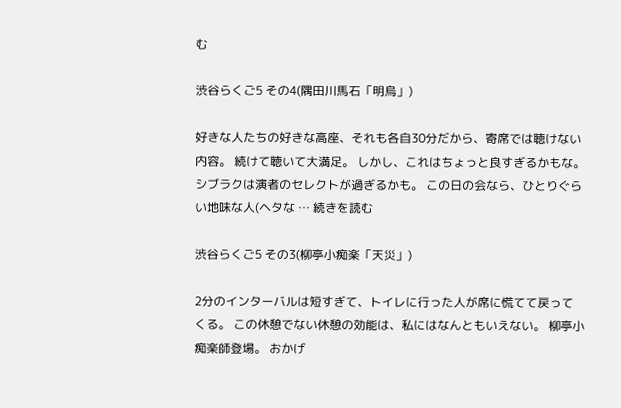む

渋谷らくご5 その4(隅田川馬石「明烏」)

好きな人たちの好きな高座、それも各自30分だから、寄席では聴けない内容。 続けて聴いて大満足。 しかし、これはちょっと良すぎるかもな。 シブラクは演者のセレクトが過ぎるかも。 この日の会なら、ひとりぐらい地味な人(ヘタな … 続きを読む

渋谷らくご5 その3(柳亭小痴楽「天災」)

2分のインターバルは短すぎて、トイレに行った人が席に慌てて戻ってくる。 この休憩でない休憩の効能は、私にはなんともいえない。 柳亭小痴楽師登場。 おかげ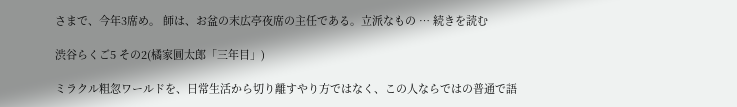さまで、今年3席め。 師は、お盆の末広亭夜席の主任である。立派なもの … 続きを読む

渋谷らくご5 その2(橘家圓太郎「三年目」)

ミラクル粗忽ワールドを、日常生活から切り離すやり方ではなく、この人ならではの普通で語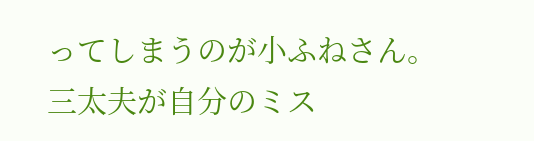ってしまうのが小ふねさん。 三太夫が自分のミス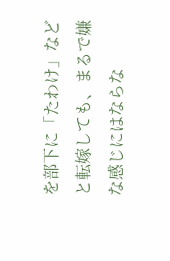を部下に「たわけ」などと転嫁しても、まるで嫌な感じにはならな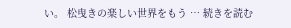い。 松曳きの楽しい世界をもう … 続きを読む